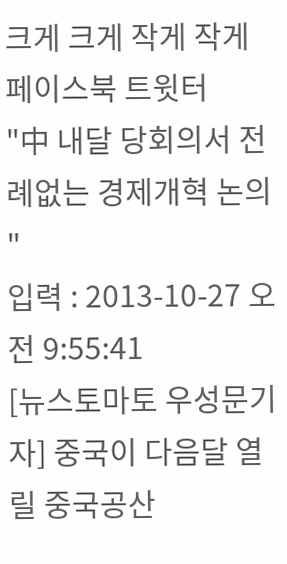크게 크게 작게 작게
페이스북 트윗터
"中 내달 당회의서 전례없는 경제개혁 논의 "
입력 : 2013-10-27 오전 9:55:41
[뉴스토마토 우성문기자] 중국이 다음달 열릴 중국공산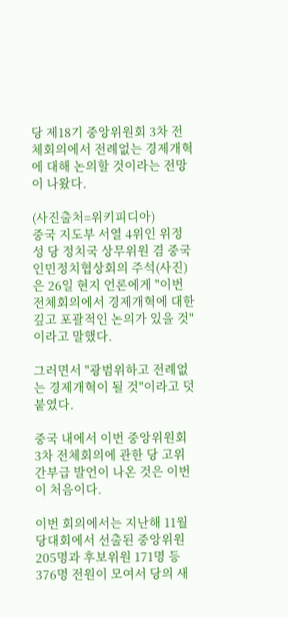당 제18기 중앙위원회 3차 전체회의에서 전례없는 경제개혁에 대해 논의할 것이라는 전망이 나왔다.

(사진출처=위키피디아)
중국 지도부 서열 4위인 위정성 당 정치국 상무위원 겸 중국인민정치협상회의 주석(사진)은 26일 현지 언론에게 "이번 전체회의에서 경제개혁에 대한 깊고 포괄적인 논의가 있을 것"이라고 말했다.

그러면서 "광범위하고 전례없는 경제개혁이 될 것"이라고 덧붙였다.

중국 내에서 이번 중앙위원회 3차 전체회의에 관한 당 고위 간부급 발언이 나온 것은 이번이 처음이다.

이번 회의에서는 지난해 11월 당대회에서 선출된 중앙위원 205명과 후보위원 171명 등 376명 전원이 모여서 당의 새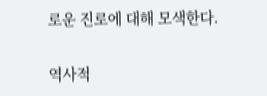로운 진로에 대해 모색한다.

역사적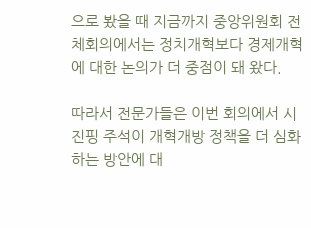으로 봤을 때 지금까지 중앙위원회 전체회의에서는 정치개혁보다 경제개혁에 대한 논의가 더 중점이 돼 왔다.

따라서 전문가들은 이번 회의에서 시진핑 주석이 개혁개방 정책을 더 심화하는 방안에 대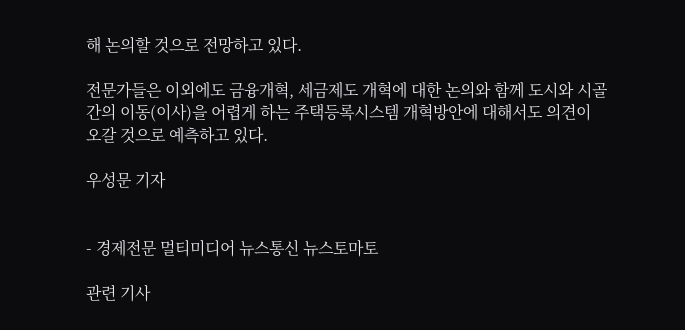해 논의할 것으로 전망하고 있다.

전문가들은 이외에도 금융개혁, 세금제도 개혁에 대한 논의와 함께 도시와 시골 간의 이동(이사)을 어렵게 하는 주택등록시스템 개혁방안에 대해서도 의견이 오갈 것으로 예측하고 있다.

우성문 기자


- 경제전문 멀티미디어 뉴스통신 뉴스토마토

관련 기사